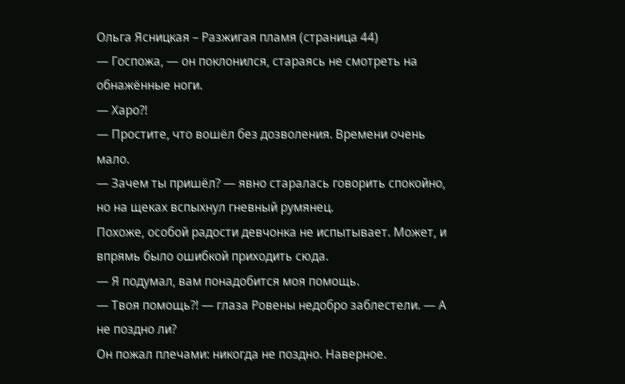Ольга Ясницкая – Разжигая пламя (страница 44)
— Госпожа, — он поклонился, стараясь не смотреть на обнажённые ноги.
— Харо?!
— Простите, что вошёл без дозволения. Времени очень мало.
— Зачем ты пришёл? — явно старалась говорить спокойно, но на щеках вспыхнул гневный румянец.
Похоже, особой радости девчонка не испытывает. Может, и впрямь было ошибкой приходить сюда.
— Я подумал, вам понадобится моя помощь.
— Твоя помощь?! — глаза Ровены недобро заблестели. — А не поздно ли?
Он пожал плечами: никогда не поздно. Наверное.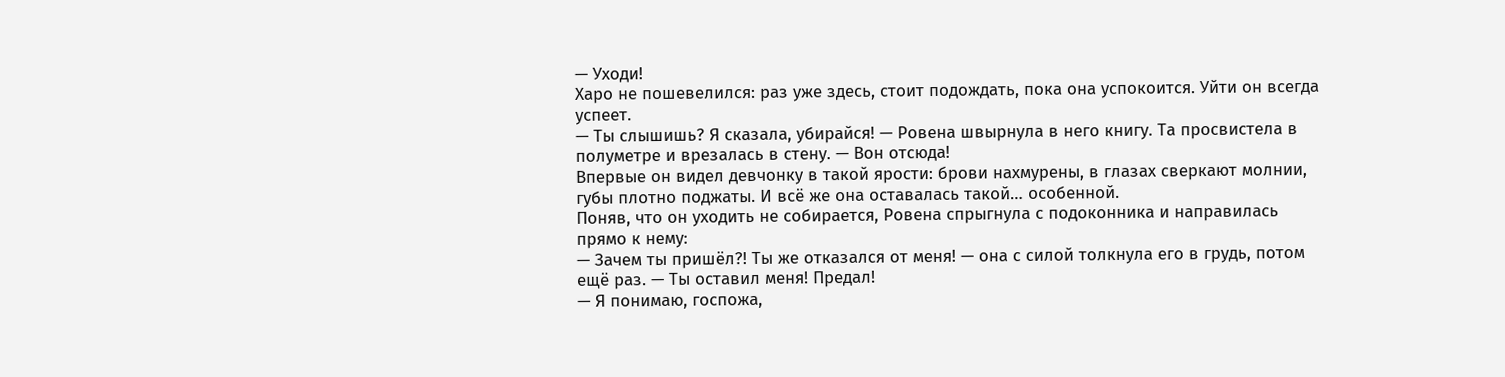— Уходи!
Харо не пошевелился: раз уже здесь, стоит подождать, пока она успокоится. Уйти он всегда успеет.
— Ты слышишь? Я сказала, убирайся! — Ровена швырнула в него книгу. Та просвистела в полуметре и врезалась в стену. — Вон отсюда!
Впервые он видел девчонку в такой ярости: брови нахмурены, в глазах сверкают молнии, губы плотно поджаты. И всё же она оставалась такой… особенной.
Поняв, что он уходить не собирается, Ровена спрыгнула с подоконника и направилась прямо к нему:
— Зачем ты пришёл?! Ты же отказался от меня! — она с силой толкнула его в грудь, потом ещё раз. — Ты оставил меня! Предал!
— Я понимаю, госпожа,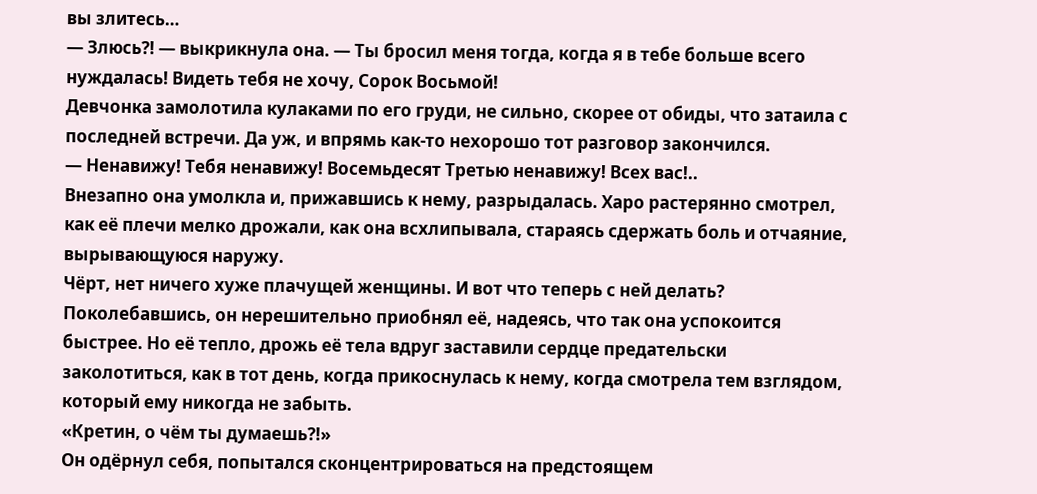вы злитесь…
— Злюсь?! — выкрикнула она. — Ты бросил меня тогда, когда я в тебе больше всего нуждалась! Видеть тебя не хочу, Сорок Восьмой!
Девчонка замолотила кулаками по его груди, не сильно, скорее от обиды, что затаила с последней встречи. Да уж, и впрямь как-то нехорошо тот разговор закончился.
— Ненавижу! Тебя ненавижу! Восемьдесят Третью ненавижу! Всех вас!..
Внезапно она умолкла и, прижавшись к нему, разрыдалась. Харо растерянно смотрел, как её плечи мелко дрожали, как она всхлипывала, стараясь сдержать боль и отчаяние, вырывающуюся наружу.
Чёрт, нет ничего хуже плачущей женщины. И вот что теперь с ней делать?
Поколебавшись, он нерешительно приобнял её, надеясь, что так она успокоится быстрее. Но её тепло, дрожь её тела вдруг заставили сердце предательски заколотиться, как в тот день, когда прикоснулась к нему, когда смотрела тем взглядом, который ему никогда не забыть.
«Кретин, о чём ты думаешь?!»
Он одёрнул себя, попытался сконцентрироваться на предстоящем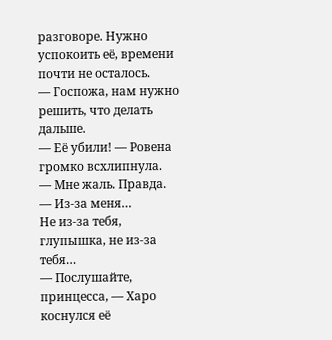разговоре. Нужно успокоить её, времени почти не осталось.
— Госпожа, нам нужно решить, что делать дальше.
— Её убили! — Ровена громко всхлипнула.
— Мне жаль. Правда.
— Из-за меня…
Не из-за тебя, глупышка, не из-за тебя…
— Послушайте, принцесса, — Харо коснулся её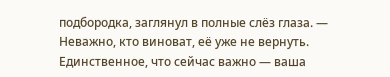подбородка, заглянул в полные слёз глаза. — Неважно, кто виноват, её уже не вернуть. Единственное, что сейчас важно — ваша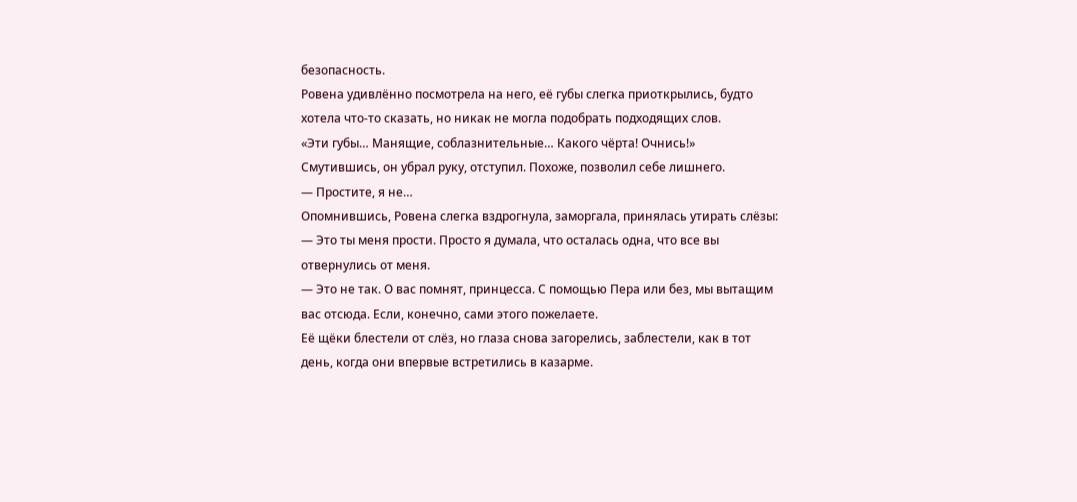безопасность.
Ровена удивлённо посмотрела на него, её губы слегка приоткрылись, будто хотела что-то сказать, но никак не могла подобрать подходящих слов.
«Эти губы… Манящие, соблазнительные… Какого чёрта! Очнись!»
Смутившись, он убрал руку, отступил. Похоже, позволил себе лишнего.
— Простите, я не…
Опомнившись, Ровена слегка вздрогнула, заморгала, принялась утирать слёзы:
— Это ты меня прости. Просто я думала, что осталась одна, что все вы отвернулись от меня.
— Это не так. О вас помнят, принцесса. С помощью Пера или без, мы вытащим вас отсюда. Если, конечно, сами этого пожелаете.
Её щёки блестели от слёз, но глаза снова загорелись, заблестели, как в тот день, когда они впервые встретились в казарме.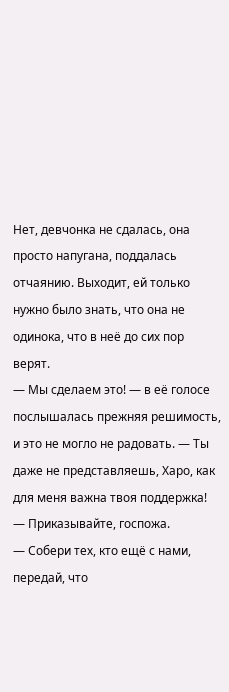Нет, девчонка не сдалась, она просто напугана, поддалась отчаянию. Выходит, ей только нужно было знать, что она не одинока, что в неё до сих пор верят.
— Мы сделаем это! — в её голосе послышалась прежняя решимость, и это не могло не радовать. — Ты даже не представляешь, Харо, как для меня важна твоя поддержка!
— Приказывайте, госпожа.
— Собери тех, кто ещё с нами, передай, что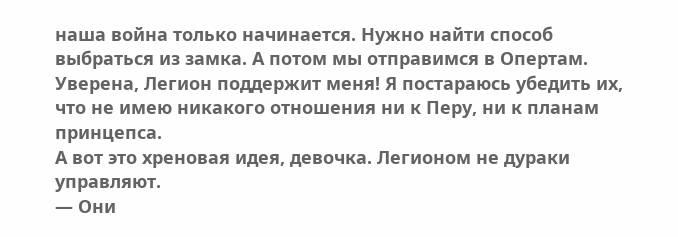наша война только начинается. Нужно найти способ выбраться из замка. А потом мы отправимся в Опертам. Уверена, Легион поддержит меня! Я постараюсь убедить их, что не имею никакого отношения ни к Перу, ни к планам принцепса.
А вот это хреновая идея, девочка. Легионом не дураки управляют.
— Они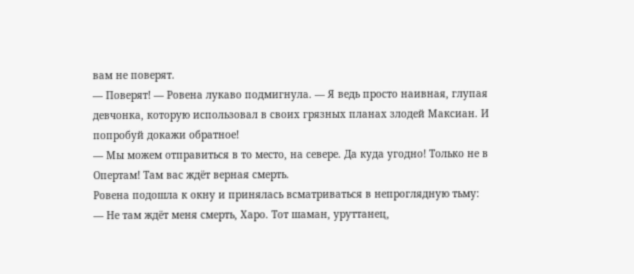вам не поверят.
— Поверят! — Ровена лукаво подмигнула. — Я ведь просто наивная, глупая девчонка, которую использовал в своих грязных планах злодей Максиан. И попробуй докажи обратное!
— Мы можем отправиться в то место, на севере. Да куда угодно! Только не в Опертам! Там вас ждёт верная смерть.
Ровена подошла к окну и принялась всматриваться в непроглядную тьму:
— Не там ждёт меня смерть, Харо. Тот шаман, уруттанец,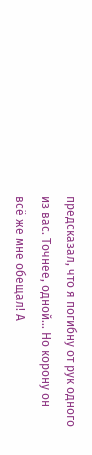предсказал, что я погибну от рук одного из вас. Точнее, одной… Но корону он всё же мне обещал! А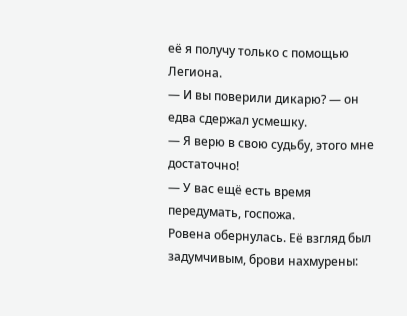её я получу только с помощью Легиона.
— И вы поверили дикарю? — он едва сдержал усмешку.
— Я верю в свою судьбу, этого мне достаточно!
— У вас ещё есть время передумать, госпожа.
Ровена обернулась. Её взгляд был задумчивым, брови нахмурены: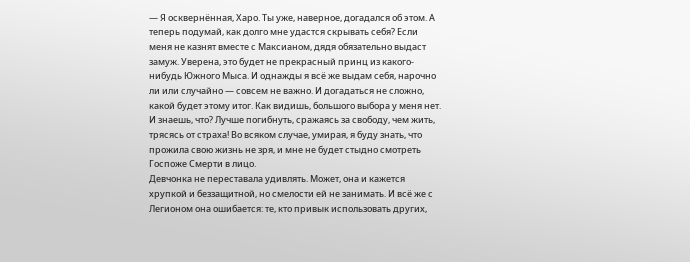— Я осквернённая, Харо. Ты уже, наверное, догадался об этом. А теперь подумай, как долго мне удастся скрывать себя? Если меня не казнят вместе с Максианом, дядя обязательно выдаст замуж. Уверена, это будет не прекрасный принц из какого-нибудь Южного Мыса. И однажды я всё же выдам себя, нарочно ли или случайно — совсем не важно. И догадаться не сложно, какой будет этому итог. Как видишь, большого выбора у меня нет. И знаешь, что? Лучше погибнуть, сражаясь за свободу, чем жить, трясясь от страха! Во всяком случае, умирая, я буду знать, что прожила свою жизнь не зря, и мне не будет стыдно смотреть Госпоже Смерти в лицо.
Девчонка не переставала удивлять. Может, она и кажется хрупкой и беззащитной, но смелости ей не занимать. И всё же с Легионом она ошибается: те, кто привык использовать других,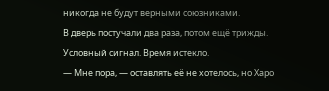никогда не будут верными союзниками.
В дверь постучали два раза, потом ещё трижды. Условный сигнал. Время истекло.
— Мне пора, — оставлять её не хотелось, но Харо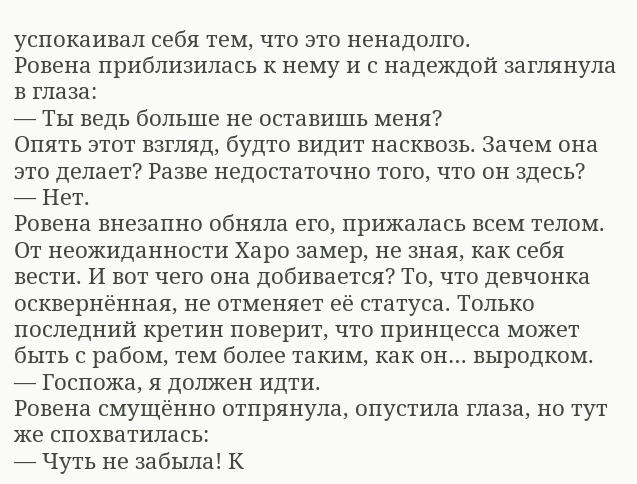успокаивал себя тем, что это ненадолго.
Ровена приблизилась к нему и с надеждой заглянула в глаза:
— Ты ведь больше не оставишь меня?
Опять этот взгляд, будто видит насквозь. Зачем она это делает? Разве недостаточно того, что он здесь?
— Нет.
Ровена внезапно обняла его, прижалась всем телом. От неожиданности Харо замер, не зная, как себя вести. И вот чего она добивается? То, что девчонка осквернённая, не отменяет её статуса. Только последний кретин поверит, что принцесса может быть с рабом, тем более таким, как он… выродком.
— Госпожа, я должен идти.
Ровена смущённо отпрянула, опустила глаза, но тут же спохватилась:
— Чуть не забыла! К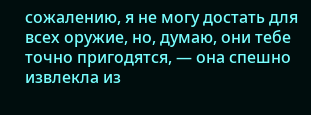сожалению, я не могу достать для всех оружие, но, думаю, они тебе точно пригодятся, — она спешно извлекла из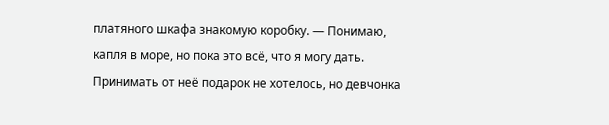платяного шкафа знакомую коробку. — Понимаю, капля в море, но пока это всё, что я могу дать.
Принимать от неё подарок не хотелось, но девчонка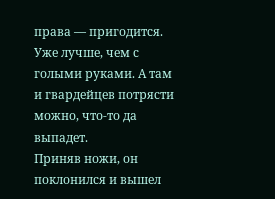права — пригодится. Уже лучше, чем с голыми руками. А там и гвардейцев потрясти можно, что-то да выпадет.
Приняв ножи, он поклонился и вышел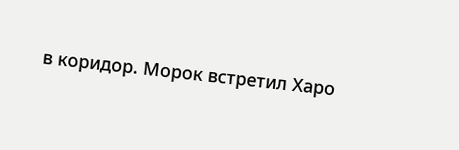в коридор. Морок встретил Харо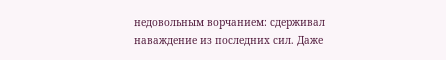недовольным ворчанием: сдерживал наваждение из последних сил. Даже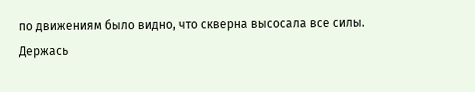по движениям было видно, что скверна высосала все силы.
Держась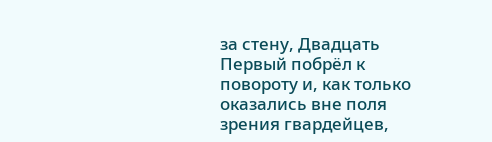за стену, Двадцать Первый побрёл к повороту и, как только оказались вне поля зрения гвардейцев,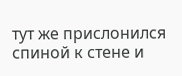тут же прислонился спиной к стене и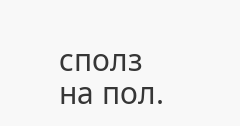сполз на пол.